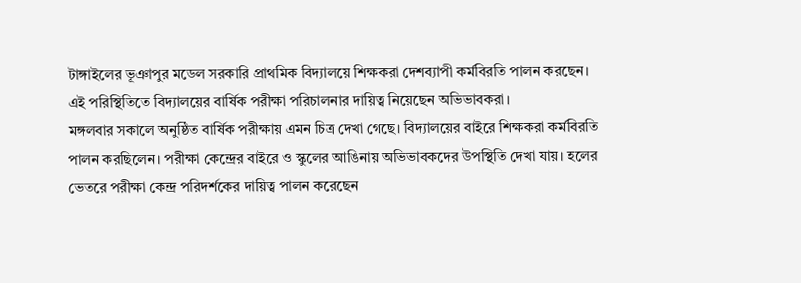টাঙ্গাইলের ভূঞাপুর মডেল সরকারি প্রাথমিক বিদ্যালয়ে শিক্ষকরা দেশব্যাপী কর্মবিরতি পালন করছেন। এই পরিস্থিতিতে বিদ্যালয়ের বার্ষিক পরীক্ষা পরিচালনার দায়িত্ব নিয়েছেন অভিভাবকরা।
মঙ্গলবার সকালে অনুষ্ঠিত বার্ষিক পরীক্ষায় এমন চিত্র দেখা গেছে। বিদ্যালয়ের বাইরে শিক্ষকরা কর্মবিরতি পালন করছিলেন। পরীক্ষা কেন্দ্রের বাইরে ও স্কুলের আঙিনায় অভিভাবকদের উপস্থিতি দেখা যায়। হলের ভেতরে পরীক্ষা কেন্দ্র পরিদর্শকের দায়িত্ব পালন করেছেন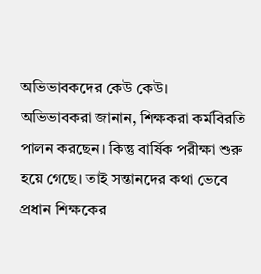অভিভাবকদের কেউ কেউ।
অভিভাবকরা জানান, শিক্ষকরা কর্মবিরতি পালন করছেন। কিন্তু বার্ষিক পরীক্ষা শুরু হয়ে গেছে। তাই সন্তানদের কথা ভেবে প্রধান শিক্ষকের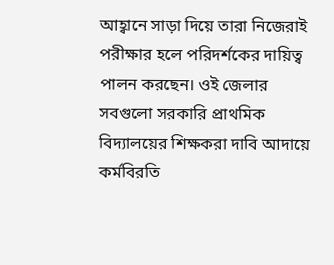আহ্বানে সাড়া দিয়ে তারা নিজেরাই পরীক্ষার হলে পরিদর্শকের দায়িত্ব পালন করছেন। ওই জেলার সবগুলো সরকারি প্রাথমিক বিদ্যালয়ের শিক্ষকরা দাবি আদায়ে কর্মবিরতি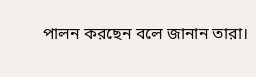পালন করছেন বলে জানান তারা।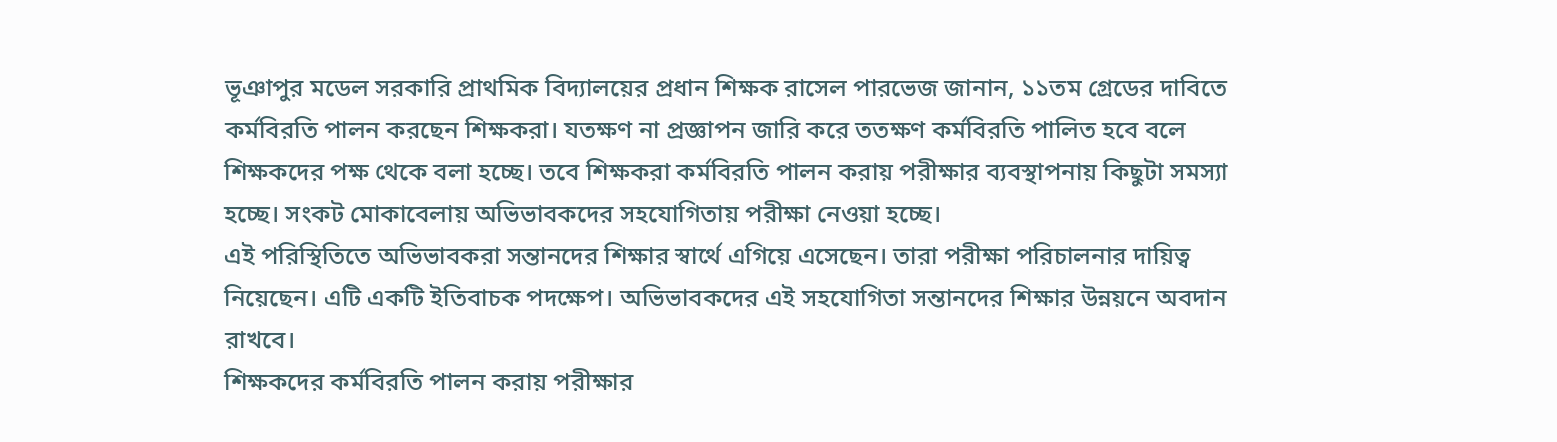ভূঞাপুর মডেল সরকারি প্রাথমিক বিদ্যালয়ের প্রধান শিক্ষক রাসেল পারভেজ জানান, ১১তম গ্রেডের দাবিতে কর্মবিরতি পালন করছেন শিক্ষকরা। যতক্ষণ না প্রজ্ঞাপন জারি করে ততক্ষণ কর্মবিরতি পালিত হবে বলে শিক্ষকদের পক্ষ থেকে বলা হচ্ছে। তবে শিক্ষকরা কর্মবিরতি পালন করায় পরীক্ষার ব্যবস্থাপনায় কিছুটা সমস্যা হচ্ছে। সংকট মোকাবেলায় অভিভাবকদের সহযোগিতায় পরীক্ষা নেওয়া হচ্ছে।
এই পরিস্থিতিতে অভিভাবকরা সন্তানদের শিক্ষার স্বার্থে এগিয়ে এসেছেন। তারা পরীক্ষা পরিচালনার দায়িত্ব নিয়েছেন। এটি একটি ইতিবাচক পদক্ষেপ। অভিভাবকদের এই সহযোগিতা সন্তানদের শিক্ষার উন্নয়নে অবদান রাখবে।
শিক্ষকদের কর্মবিরতি পালন করায় পরীক্ষার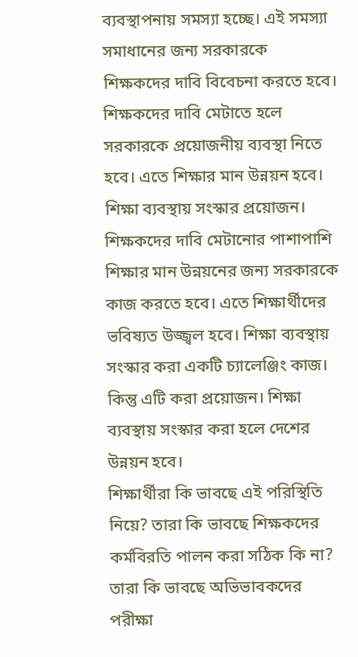ব্যবস্থাপনায় সমস্যা হচ্ছে। এই সমস্যা সমাধানের জন্য সরকারকে শিক্ষকদের দাবি বিবেচনা করতে হবে। শিক্ষকদের দাবি মেটাতে হলে সরকারকে প্রয়োজনীয় ব্যবস্থা নিতে হবে। এতে শিক্ষার মান উন্নয়ন হবে।
শিক্ষা ব্যবস্থায় সংস্কার প্রয়োজন। শিক্ষকদের দাবি মেটানোর পাশাপাশি শিক্ষার মান উন্নয়নের জন্য সরকারকে কাজ করতে হবে। এতে শিক্ষার্থীদের ভবিষ্যত উজ্জ্বল হবে। শিক্ষা ব্যবস্থায় সংস্কার করা একটি চ্যালেঞ্জিং কাজ। কিন্তু এটি করা প্রয়োজন। শিক্ষা ব্যবস্থায় সংস্কার করা হলে দেশের উন্নয়ন হবে।
শিক্ষার্থীরা কি ভাবছে এই পরিস্থিতি নিয়ে? তারা কি ভাবছে শিক্ষকদের কর্মবিরতি পালন করা সঠিক কি না? তারা কি ভাবছে অভিভাবকদের পরীক্ষা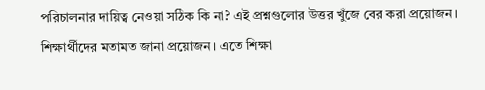পরিচালনার দায়িত্ব নেওয়া সঠিক কি না? এই প্রশ্নগুলোর উত্তর খুঁজে বের করা প্রয়োজন। শিক্ষার্থীদের মতামত জানা প্রয়োজন। এতে শিক্ষা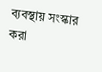ব্যবস্থায় সংস্কার করা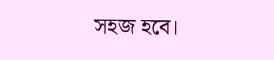সহজ হবে।